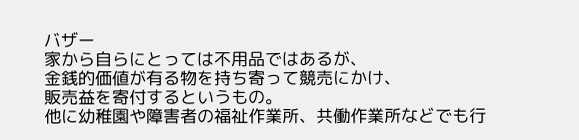バザー
家から自らにとっては不用品ではあるが、
金銭的価値が有る物を持ち寄って競売にかけ、
販売益を寄付するというもの。
他に幼稚園や障害者の福祉作業所、共働作業所などでも行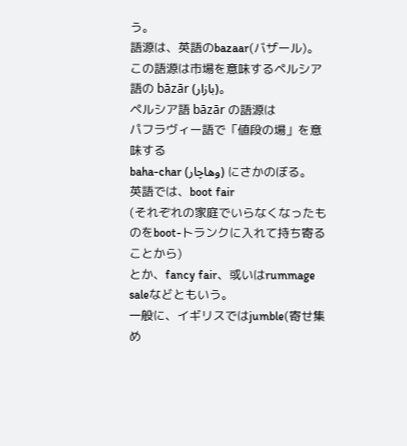う。
語源は、英語のbazaar(バザール)。
この語源は市場を意味するペルシア語の bāzār (بازار)。
ペルシア語 bāzār の語源は
パフラヴィー語で「値段の場」を意味する
baha-char (وهاچار) にさかのぼる。
英語では、boot fair
(それぞれの家庭でいらなくなったものをboot-トランクに入れて持ち寄ることから)
とか、fancy fair、或いはrummage saleなどともいう。
一般に、イギリスではjumble(寄せ集め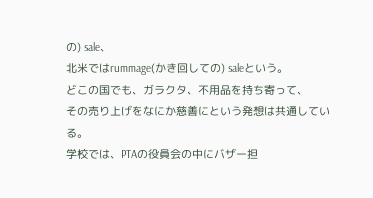の) sale、
北米ではrummage(かき回しての) saleという。
どこの国でも、ガラクタ、不用品を持ち寄って、
その売り上げをなにか慈善にという発想は共通している。
学校では、PTAの役員会の中にバザー担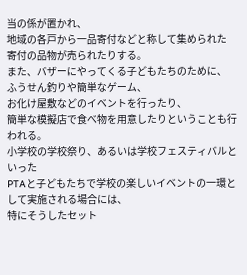当の係が置かれ、
地域の各戸から一品寄付などと称して集められた
寄付の品物が売られたりする。
また、バザーにやってくる子どもたちのために、
ふうせん釣りや簡単なゲーム、
お化け屋敷などのイベントを行ったり、
簡単な模擬店で食べ物を用意したりということも行われる。
小学校の学校祭り、あるいは学校フェスティバルといった
PTAと子どもたちで学校の楽しいイベントの一環として実施される場合には、
特にそうしたセット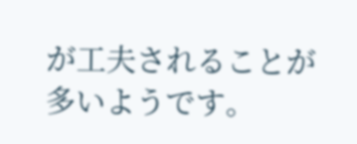が工夫されることが多いようです。